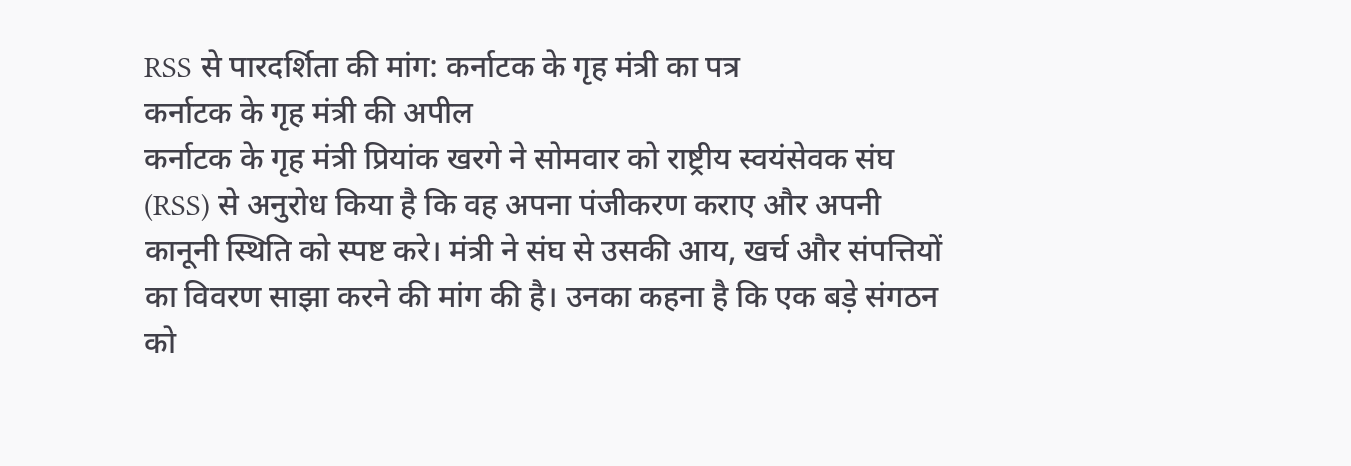RSS से पारदर्शिता की मांग: कर्नाटक के गृह मंत्री का पत्र
कर्नाटक के गृह मंत्री की अपील
कर्नाटक के गृह मंत्री प्रियांक खरगे ने सोमवार को राष्ट्रीय स्वयंसेवक संघ (RSS) से अनुरोध किया है कि वह अपना पंजीकरण कराए और अपनी कानूनी स्थिति को स्पष्ट करे। मंत्री ने संघ से उसकी आय, खर्च और संपत्तियों का विवरण साझा करने की मांग की है। उनका कहना है कि एक बड़े संगठन को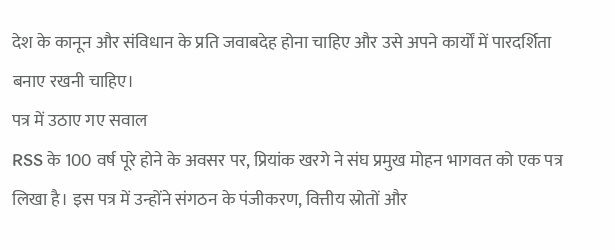देश के कानून और संविधान के प्रति जवाबदेह होना चाहिए और उसे अपने कार्यों में पारदर्शिता बनाए रखनी चाहिए।
पत्र में उठाए गए सवाल
RSS के 100 वर्ष पूरे होने के अवसर पर, प्रियांक खरगे ने संघ प्रमुख मोहन भागवत को एक पत्र लिखा है। इस पत्र में उन्होंने संगठन के पंजीकरण, वित्तीय स्रोतों और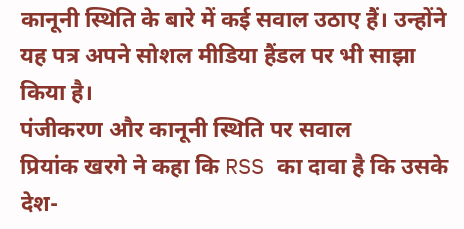कानूनी स्थिति के बारे में कई सवाल उठाए हैं। उन्होंने यह पत्र अपने सोशल मीडिया हैंडल पर भी साझा किया है।
पंजीकरण और कानूनी स्थिति पर सवाल
प्रियांक खरगे ने कहा कि RSS का दावा है कि उसके देश-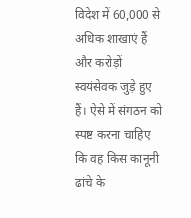विदेश में 60,000 से अधिक शाखाएं हैं और करोड़ों स्वयंसेवक जुड़े हुए हैं। ऐसे में संगठन को स्पष्ट करना चाहिए कि वह किस कानूनी ढांचे के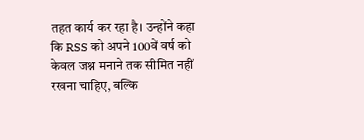तहत कार्य कर रहा है। उन्होंने कहा कि RSS को अपने 100वें वर्ष को केवल जश्न मनाने तक सीमित नहीं रखना चाहिए, बल्कि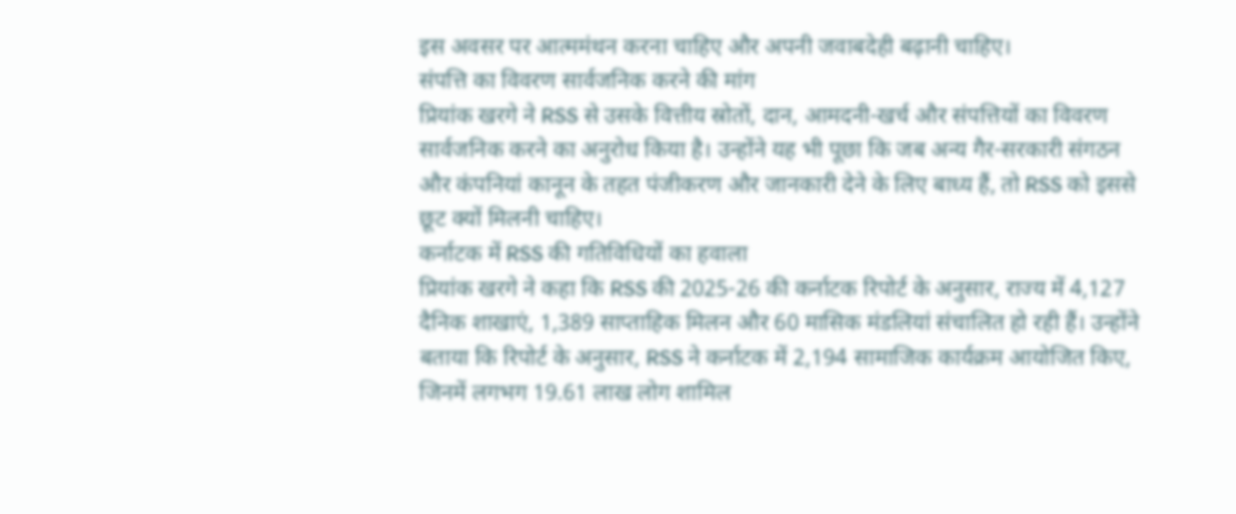इस अवसर पर आत्ममंथन करना चाहिए और अपनी जवाबदेही बढ़ानी चाहिए।
संपत्ति का विवरण सार्वजनिक करने की मांग
प्रियांक खरगे ने RSS से उसके वित्तीय स्रोतों, दान, आमदनी-खर्च और संपत्तियों का विवरण सार्वजनिक करने का अनुरोध किया है। उन्होंने यह भी पूछा कि जब अन्य गैर-सरकारी संगठन और कंपनियां कानून के तहत पंजीकरण और जानकारी देने के लिए बाध्य हैं, तो RSS को इससे छूट क्यों मिलनी चाहिए।
कर्नाटक में RSS की गतिविधियों का हवाला
प्रियांक खरगे ने कहा कि RSS की 2025-26 की कर्नाटक रिपोर्ट के अनुसार, राज्य में 4,127 दैनिक शाखाएं, 1,389 साप्ताहिक मिलन और 60 मासिक मंडलियां संचालित हो रही हैं। उन्होंने बताया कि रिपोर्ट के अनुसार, RSS ने कर्नाटक में 2,194 सामाजिक कार्यक्रम आयोजित किए, जिनमें लगभग 19.61 लाख लोग शामिल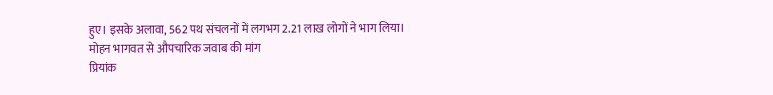हुए। इसके अलावा, 562 पथ संचलनों में लगभग 2.21 लाख लोगों ने भाग लिया।
मोहन भागवत से औपचारिक जवाब की मांग
प्रियांक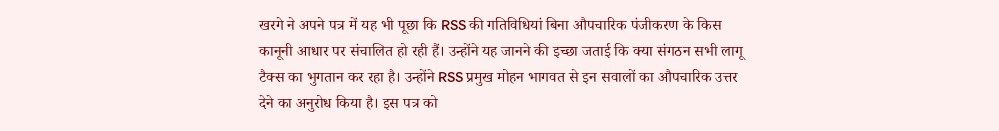खरगे ने अपने पत्र में यह भी पूछा कि RSS की गतिविधियां बिना औपचारिक पंजीकरण के किस कानूनी आधार पर संचालित हो रही हैं। उन्होंने यह जानने की इच्छा जताई कि क्या संगठन सभी लागू टैक्स का भुगतान कर रहा है। उन्होंने RSS प्रमुख मोहन भागवत से इन सवालों का औपचारिक उत्तर देने का अनुरोध किया है। इस पत्र को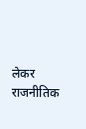लेकर राजनीतिक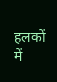हलकों में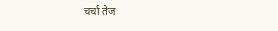चर्चा तेज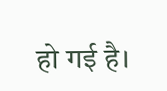हो गई है।